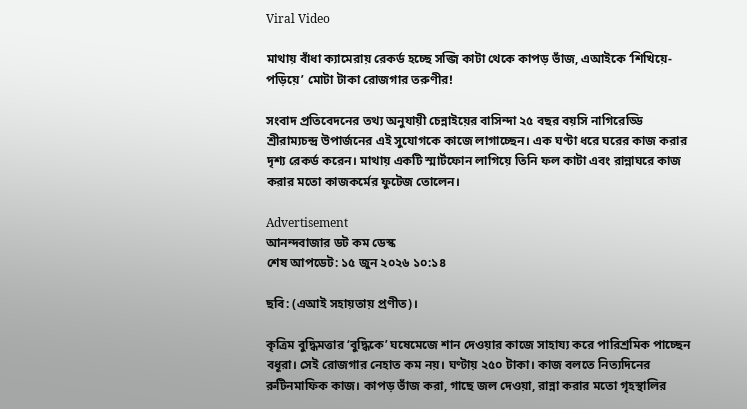Viral Video

মাথায় বাঁধা ক্যামেরায় রেকর্ড হচ্ছে সব্জি কাটা থেকে কাপড় ভাঁজ, এআইকে ‘শিখিয়ে-পড়িয়ে’ মোটা টাকা রোজগার তরুণীর!

সংবাদ প্রতিবেদনের তথ্য অনুযায়ী চেন্নাইয়ের বাসিন্দা ২৫ বছর বয়সি নাগিরেড্ডি শ্রীরাম্যচন্দ্র উপার্জনের এই সুযোগকে কাজে লাগাচ্ছেন। এক ঘণ্টা ধরে ঘরের কাজ করার দৃশ্য রেকর্ড করেন। মাথায় একটি স্মার্টফোন লাগিয়ে তিনি ফল কাটা এবং রান্নাঘরে কাজ করার মতো কাজকর্মের ফুটেজ তোলেন।

Advertisement
আনন্দবাজার ডট কম ডেস্ক
শেষ আপডেট: ১৫ জুন ২০২৬ ১০:১৪

ছবি: (এআই সহায়তায় প্রণীত)।

কৃত্রিম বুদ্ধিমত্তার ‘বুদ্ধিকে’ ঘষেমেজে শান দেওয়ার কাজে সাহায্য করে পারিশ্রমিক পাচ্ছেন বধূরা। সেই রোজগার নেহাত কম নয়। ঘণ্টায় ২৫০ টাকা। কাজ বলতে নিত্যদিনের রুটিনমাফিক কাজ। কাপড় ভাঁজ করা, গাছে জল দেওয়া, রান্না করার মতো গৃহস্থালির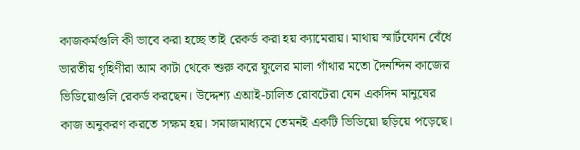কাজকর্মগুলি কী ভাবে করা হচ্ছে তাই রেকর্ড করা হয় ক্যামেরায়। মাথায় স্মার্টফোন বেঁধে ভারতীয় গৃহিণীরা আম কাটা থেকে শুরু করে ফুলের মালা গাঁথার মতো দৈনন্দিন কাজের ভিডিয়োগুলি রেকর্ড করছেন। উদ্দেশ্য এআই-চালিত রোবটেরা যেন একদিন মানুষের কাজ অনুকরণ করতে সক্ষম হয়। সমাজমাধ্যমে তেমনই একটি ভিডিয়ো ছড়িয়ে পড়েছে।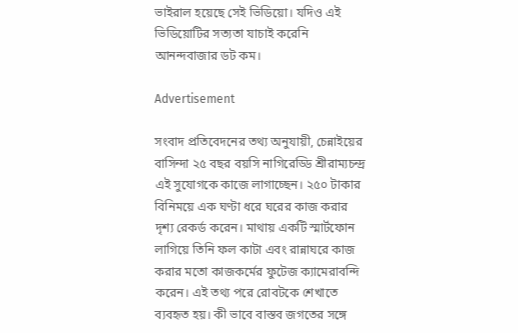ভাইরাল হয়েছে সেই ভিডিয়ো। যদিও এই ভিডিয়োটির সত্যতা যাচাই করেনি আনন্দবাজার ডট কম।

Advertisement

সংবাদ প্রতিবেদনের তথ্য অনুযায়ী, চেন্নাইয়ের বাসিন্দা ২৫ বছর বয়সি নাগিরেড্ডি শ্রীরাম্যচন্দ্র এই সুযোগকে কাজে লাগাচ্ছেন। ২৫০ টাকার বিনিময়ে এক ঘণ্টা ধরে ঘরের কাজ করার দৃশ্য রেকর্ড করেন। মাথায় একটি স্মার্টফোন লাগিয়ে তিনি ফল কাটা এবং রান্নাঘরে কাজ করার মতো কাজকর্মের ফুটেজ ক্যামেরাবন্দি করেন। এই তথ্য পরে রোবটকে শেখাতে ব্যবহৃত হয়। কী ভাবে বাস্তব জগতের সঙ্গে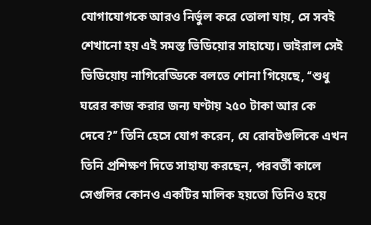যোগাযোগকে আরও নির্ভুল করে তোলা যায়, সে সবই শেখানো হয় এই সমস্ত ভিডিয়োর সাহায্যে। ভাইরাল সেই ভিডিয়োয় নাগিরেড্ডিকে বলতে শোনা গিয়েছে, ‘‘শুধু ঘরের কাজ করার জন্য ঘণ্টায় ২৫০ টাকা আর কে দেবে?’’ তিনি হেসে যোগ করেন, যে রোবটগুলিকে এখন তিনি প্রশিক্ষণ দিতে সাহায্য করছেন, পরবর্তী কালে সেগুলির কোনও একটির মালিক হয়তো তিনিও হয়ে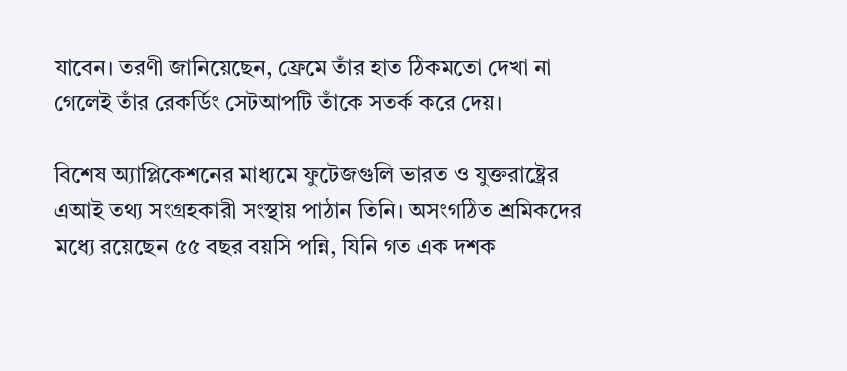যাবেন। তরণী জানিয়েছেন, ফ্রেমে তাঁর হাত ঠিকমতো দেখা না গেলেই তাঁর রেকর্ডিং সেটআপটি তাঁকে সতর্ক করে দেয়।

বিশেষ অ্যাপ্লিকেশনের মাধ্যমে ফুটেজগুলি ভারত ও যুক্তরাষ্ট্রের এআই তথ্য সংগ্রহকারী সংস্থায় পাঠান তিনি। অসংগঠিত শ্রমিকদের মধ্যে রয়েছেন ৫৫ বছর বয়সি পন্নি, যিনি গত এক দশক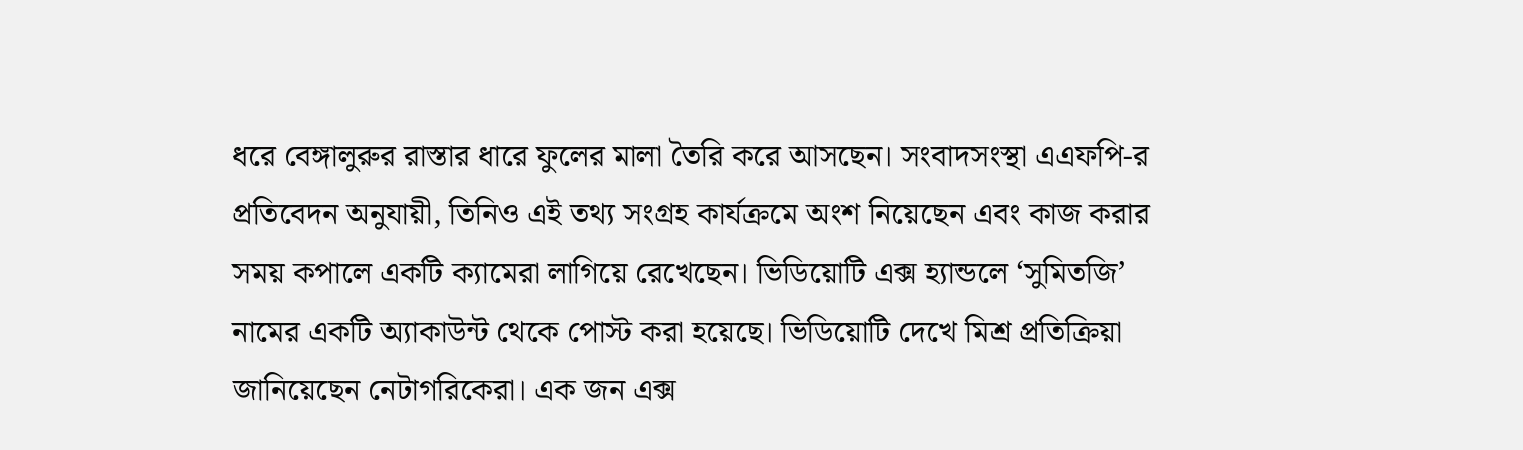ধরে বেঙ্গালুরুর রাস্তার ধারে ফুলের মালা তৈরি করে আসছেন। সংবাদসংস্থা এএফপি-র প্রতিবেদন অনুযায়ী, তিনিও এই তথ্য সংগ্রহ কার্যক্রমে অংশ নিয়েছেন এবং কাজ করার সময় কপালে একটি ক্যামেরা লাগিয়ে রেখেছেন। ভিডিয়োটি এক্স হ্যান্ডলে ‘সুমিতজি’ নামের একটি অ্যাকাউন্ট থেকে পোস্ট করা হয়েছে। ভিডিয়োটি দেখে মিশ্র প্রতিক্রিয়া জানিয়েছেন নেটাগরিকেরা। এক জন এক্স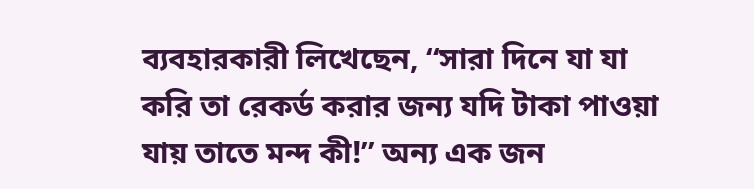ব্যবহারকারী লিখেছেন, ‘‘সারা দিনে যা যা করি তা রেকর্ড করার জন্য যদি টাকা পাওয়া যায় তাতে মন্দ কী!’’ অন্য এক জন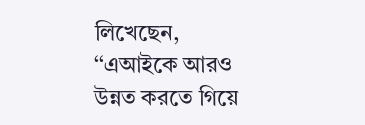লিখেছেন, ‘‘এআইকে আরও উন্নত করতে গিয়ে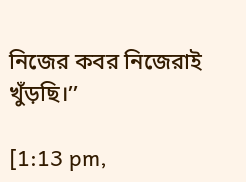নিজের কবর নিজেরাই খুঁড়ছি।’’

[1:13 pm,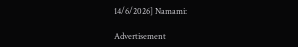14/6/2026] Namami:

Advertisement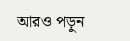আরও পড়ুন